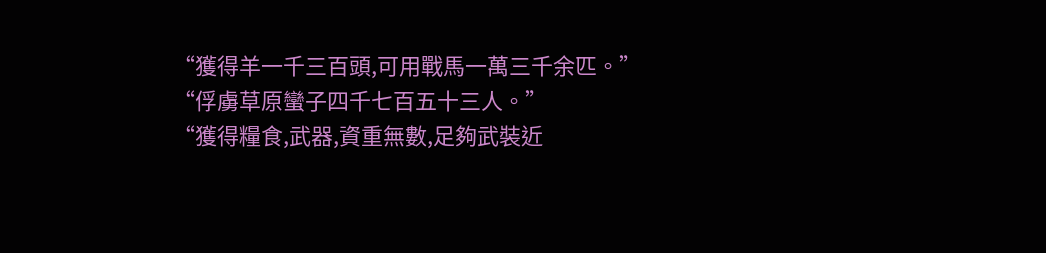“獲得羊一千三百頭,可用戰馬一萬三千余匹。”
“俘虜草原蠻子四千七百五十三人。”
“獲得糧食,武器,資重無數,足夠武裝近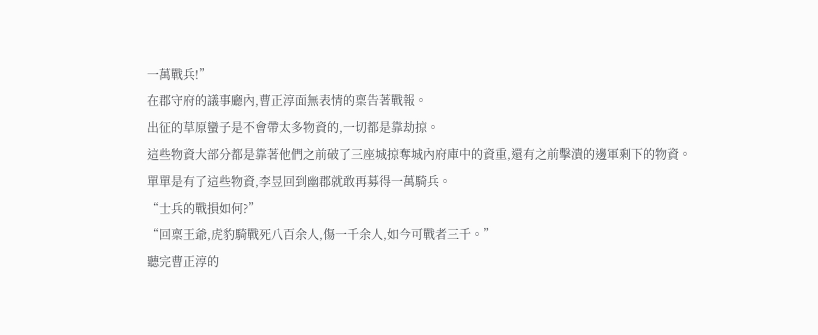一萬戰兵!”
在郡守府的議事廳內,曹正淳面無表情的稟告著戰報。
出征的草原蠻子是不會帶太多物資的,一切都是靠劫掠。
這些物資大部分都是靠著他們之前破了三座城掠奪城內府庫中的資重,還有之前擊潰的邊軍剩下的物資。
單單是有了這些物資,李昱回到幽郡就敢再募得一萬騎兵。
“士兵的戰損如何?”
“回稟王爺,虎豹騎戰死八百余人,傷一千余人,如今可戰者三千。”
聽完曹正淳的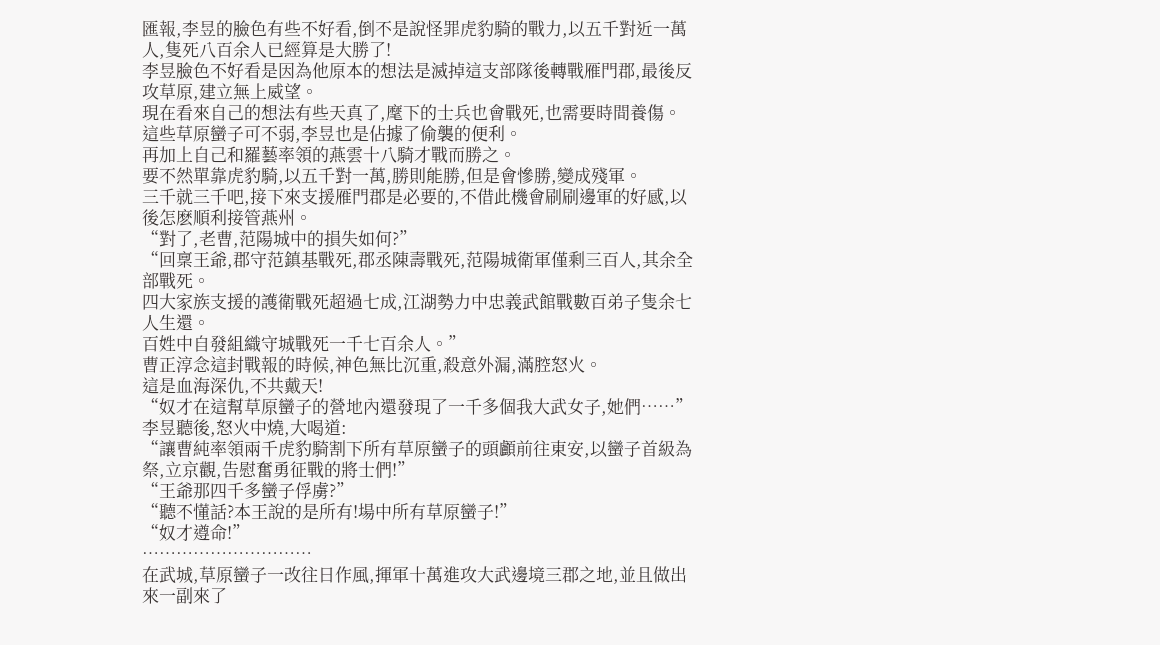匯報,李昱的臉色有些不好看,倒不是說怪罪虎豹騎的戰力,以五千對近一萬人,隻死八百余人已經算是大勝了!
李昱臉色不好看是因為他原本的想法是滅掉這支部隊後轉戰雁門郡,最後反攻草原,建立無上威望。
現在看來自己的想法有些天真了,麾下的士兵也會戰死,也需要時間養傷。
這些草原蠻子可不弱,李昱也是佔據了偷襲的便利。
再加上自己和羅藝率領的燕雲十八騎才戰而勝之。
要不然單靠虎豹騎,以五千對一萬,勝則能勝,但是會慘勝,變成殘軍。
三千就三千吧,接下來支援雁門郡是必要的,不借此機會刷刷邊軍的好感,以後怎麽順利接管燕州。
“對了,老曹,范陽城中的損失如何?”
“回稟王爺,郡守范鎮基戰死,郡丞陳壽戰死,范陽城衛軍僅剩三百人,其余全部戰死。
四大家族支援的護衛戰死超過七成,江湖勢力中忠義武館戰數百弟子隻余七人生還。
百姓中自發組織守城戰死一千七百余人。”
曹正淳念這封戰報的時候,神色無比沉重,殺意外漏,滿腔怒火。
這是血海深仇,不共戴天!
“奴才在這幫草原蠻子的營地內還發現了一千多個我大武女子,她們……”
李昱聽後,怒火中燒,大喝道:
“讓曹純率領兩千虎豹騎割下所有草原蠻子的頭顱前往東安,以蠻子首級為祭,立京觀,告慰奮勇征戰的將士們!”
“王爺那四千多蠻子俘虜?”
“聽不懂話?本王說的是所有!場中所有草原蠻子!”
“奴才遵命!”
…………………………
在武城,草原蠻子一改往日作風,揮軍十萬進攻大武邊境三郡之地,並且做出來一副來了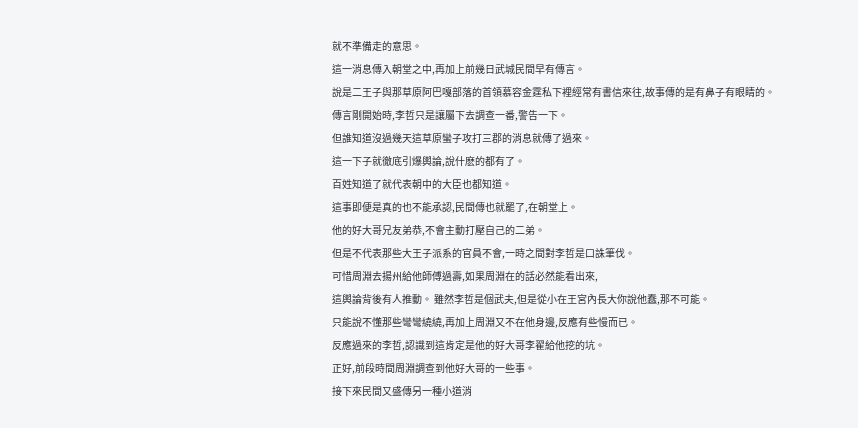就不準備走的意思。
這一消息傳入朝堂之中,再加上前幾日武城民間早有傳言。
說是二王子與那草原阿巴嘎部落的首領慕容金霆私下裡經常有書信來往,故事傳的是有鼻子有眼睛的。
傳言剛開始時,李哲只是讓屬下去調查一番,警告一下。
但誰知道沒過幾天這草原蠻子攻打三郡的消息就傳了過來。
這一下子就徹底引爆輿論,說什麽的都有了。
百姓知道了就代表朝中的大臣也都知道。
這事即便是真的也不能承認,民間傳也就罷了,在朝堂上。
他的好大哥兄友弟恭,不會主動打壓自己的二弟。
但是不代表那些大王子派系的官員不會,一時之間對李哲是口誅筆伐。
可惜周淵去揚州給他師傅過壽,如果周淵在的話必然能看出來,
這輿論背後有人推動。 雖然李哲是個武夫,但是從小在王宮內長大你說他蠢,那不可能。
只能說不懂那些彎彎繞繞,再加上周淵又不在他身邊,反應有些慢而已。
反應過來的李哲,認識到這肯定是他的好大哥李翟給他挖的坑。
正好,前段時間周淵調查到他好大哥的一些事。
接下來民間又盛傳另一種小道消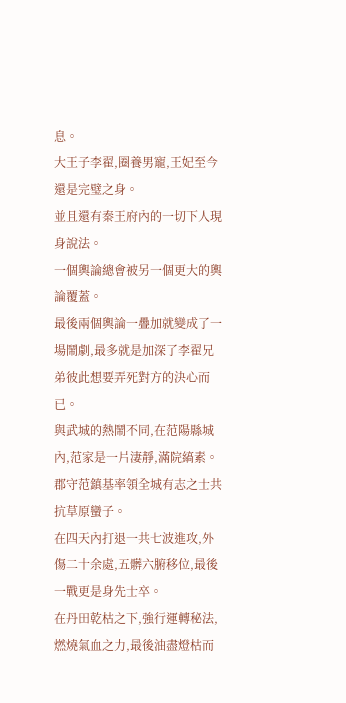息。
大王子李翟,圈養男寵,王妃至今還是完璧之身。
並且還有秦王府內的一切下人現身說法。
一個輿論總會被另一個更大的輿論覆蓋。
最後兩個輿論一疊加就變成了一場鬧劇,最多就是加深了李翟兄弟彼此想要弄死對方的決心而已。
與武城的熱鬧不同,在范陽縣城內,范家是一片淒靜,滿院縞素。
郡守范鎮基率領全城有志之士共抗草原蠻子。
在四天內打退一共七波進攻,外傷二十余處,五髒六腑移位,最後一戰更是身先士卒。
在丹田乾枯之下,強行運轉秘法,燃燒氣血之力,最後油盡燈枯而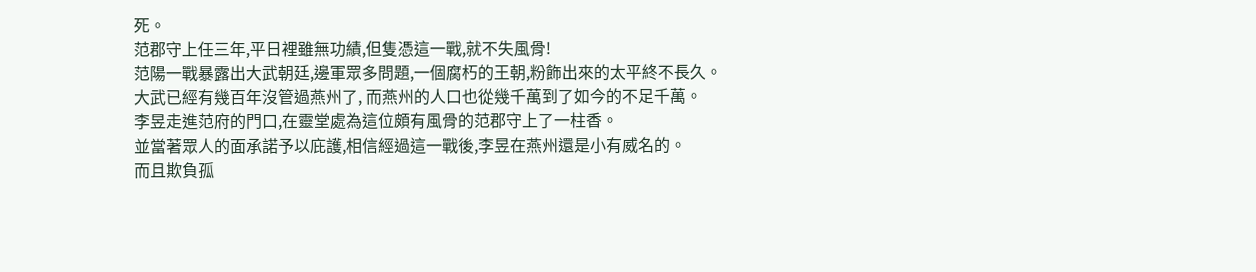死。
范郡守上任三年,平日裡雖無功績,但隻憑這一戰,就不失風骨!
范陽一戰暴露出大武朝廷,邊軍眾多問題,一個腐朽的王朝,粉飾出來的太平終不長久。
大武已經有幾百年沒管過燕州了, 而燕州的人口也從幾千萬到了如今的不足千萬。
李昱走進范府的門口,在靈堂處為這位頗有風骨的范郡守上了一柱香。
並當著眾人的面承諾予以庇護,相信經過這一戰後,李昱在燕州還是小有威名的。
而且欺負孤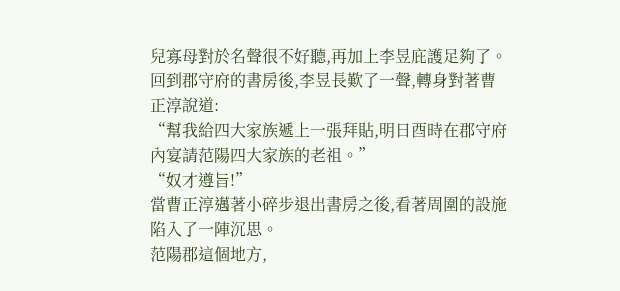兒寡母對於名聲很不好聽,再加上李昱庇護足夠了。
回到郡守府的書房後,李昱長歎了一聲,轉身對著曹正淳說道:
“幫我給四大家族遞上一張拜貼,明日酉時在郡守府內宴請范陽四大家族的老祖。”
“奴才遵旨!”
當曹正淳邁著小碎步退出書房之後,看著周圍的設施陷入了一陣沉思。
范陽郡這個地方,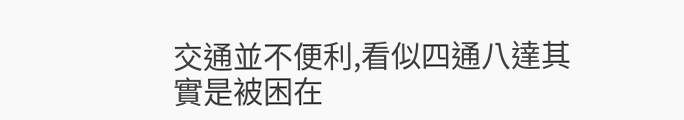交通並不便利,看似四通八達其實是被困在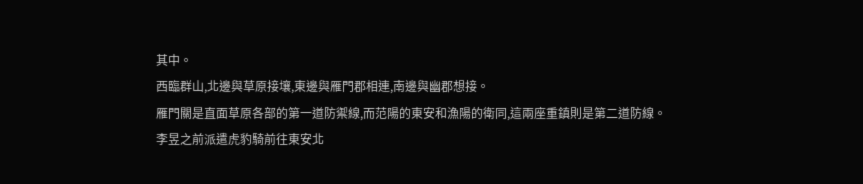其中。
西臨群山,北邊與草原接壤,東邊與雁門郡相連,南邊與幽郡想接。
雁門關是直面草原各部的第一道防禦線,而范陽的東安和漁陽的衛同,這兩座重鎮則是第二道防線。
李昱之前派遣虎豹騎前往東安北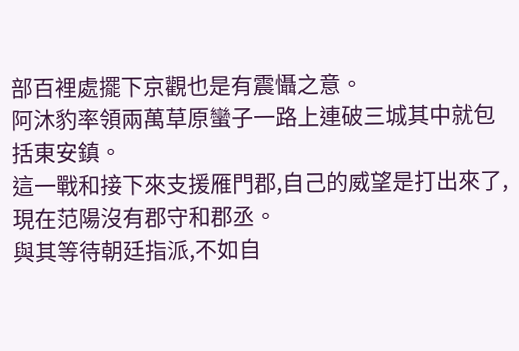部百裡處擺下京觀也是有震懾之意。
阿沐豹率領兩萬草原蠻子一路上連破三城其中就包括東安鎮。
這一戰和接下來支援雁門郡,自己的威望是打出來了,現在范陽沒有郡守和郡丞。
與其等待朝廷指派,不如自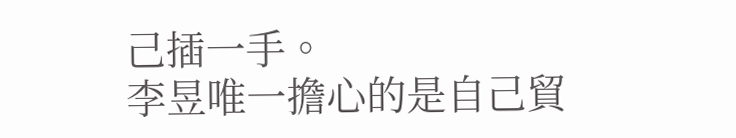己插一手。
李昱唯一擔心的是自己貿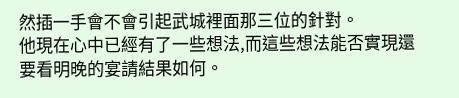然插一手會不會引起武城裡面那三位的針對。
他現在心中已經有了一些想法,而這些想法能否實現還要看明晚的宴請結果如何。